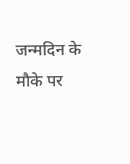जन्मदिन के मौके पर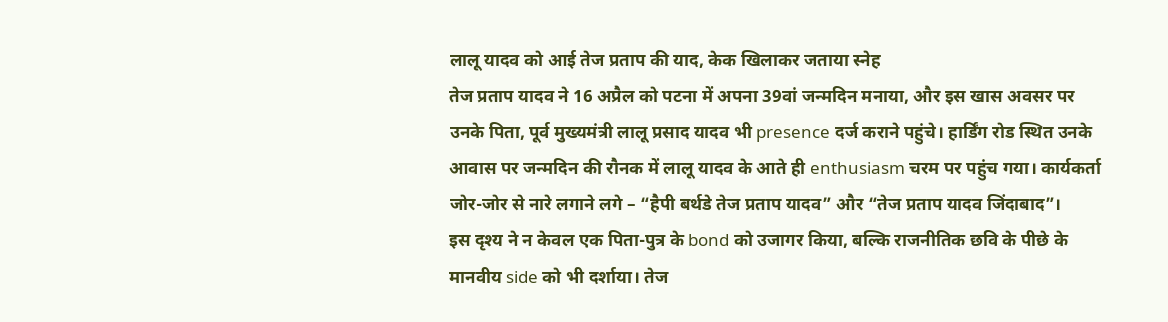लालू यादव को आई तेज प्रताप की याद, केक खिलाकर जताया स्नेह
तेज प्रताप यादव ने 16 अप्रैल को पटना में अपना 39वां जन्मदिन मनाया, और इस खास अवसर पर उनके पिता, पूर्व मुख्यमंत्री लालू प्रसाद यादव भी presence दर्ज कराने पहुंचे। हार्डिंग रोड स्थित उनके आवास पर जन्मदिन की रौनक में लालू यादव के आते ही enthusiasm चरम पर पहुंच गया। कार्यकर्ता जोर-जोर से नारे लगाने लगे – “हैपी बर्थडे तेज प्रताप यादव” और “तेज प्रताप यादव जिंदाबाद”।
इस दृश्य ने न केवल एक पिता-पुत्र के bond को उजागर किया, बल्कि राजनीतिक छवि के पीछे के मानवीय side को भी दर्शाया। तेज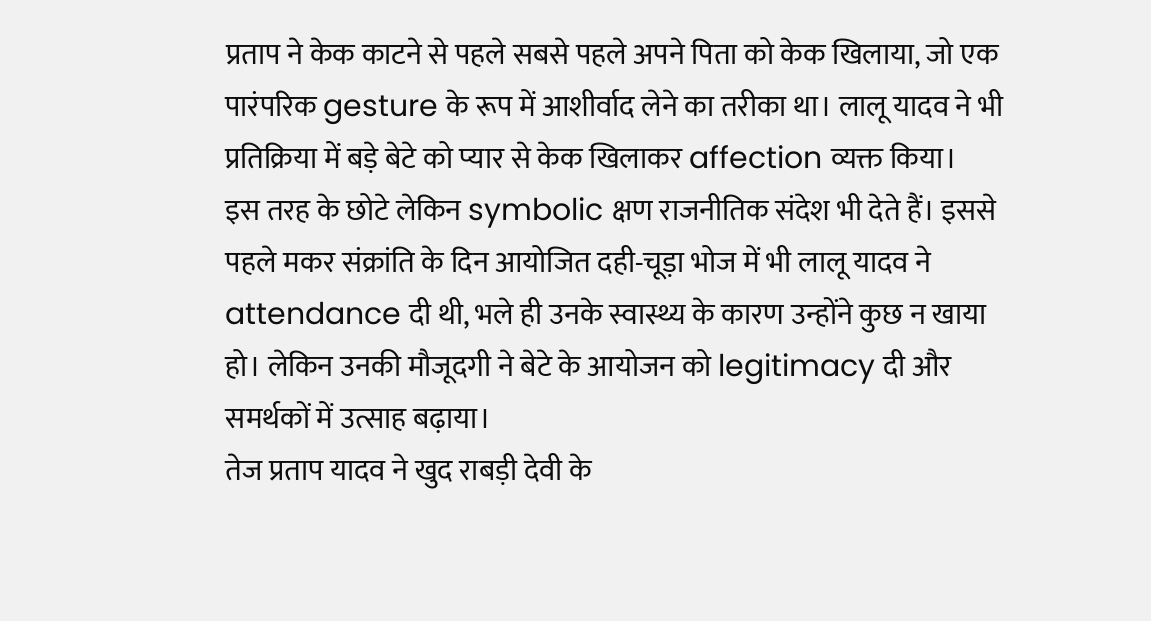प्रताप ने केक काटने से पहले सबसे पहले अपने पिता को केक खिलाया, जो एक पारंपरिक gesture के रूप में आशीर्वाद लेने का तरीका था। लालू यादव ने भी प्रतिक्रिया में बड़े बेटे को प्यार से केक खिलाकर affection व्यक्त किया।
इस तरह के छोटे लेकिन symbolic क्षण राजनीतिक संदेश भी देते हैं। इससे पहले मकर संक्रांति के दिन आयोजित दही-चूड़ा भोज में भी लालू यादव ने attendance दी थी, भले ही उनके स्वास्थ्य के कारण उन्होंने कुछ न खाया हो। लेकिन उनकी मौजूदगी ने बेटे के आयोजन को legitimacy दी और समर्थकों में उत्साह बढ़ाया।
तेज प्रताप यादव ने खुद राबड़ी देवी के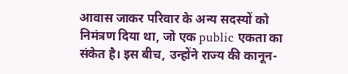आवास जाकर परिवार के अन्य सदस्यों को निमंत्रण दिया था, जो एक public एकता का संकेत है। इस बीच, उन्होंने राज्य की कानून-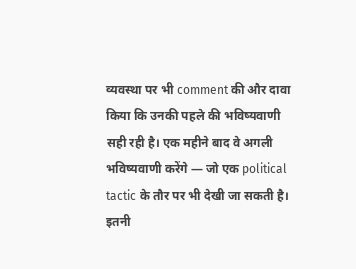व्यवस्था पर भी comment की और दावा किया कि उनकी पहले की भविष्यवाणी सही रही है। एक महीने बाद वे अगली भविष्यवाणी करेंगे — जो एक political tactic के तौर पर भी देखी जा सकती है।
इतनी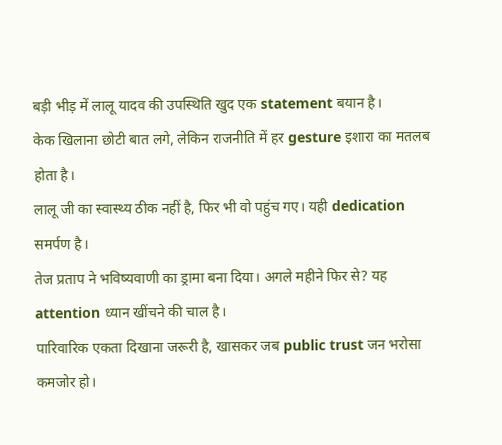बड़ी भीड़ में लालू यादव की उपस्थिति खुद एक statement बयान है।
केक खिलाना छोटी बात लगे, लेकिन राजनीति में हर gesture इशारा का मतलब होता है।
लालू जी का स्वास्थ्य ठीक नहीं है, फिर भी वो पहुंच गए। यही dedication समर्पण है।
तेज प्रताप ने भविष्यवाणी का ड्रामा बना दिया। अगले महीने फिर से? यह attention ध्यान खींचने की चाल है।
पारिवारिक एकता दिखाना जरूरी है, खासकर जब public trust जन भरोसा कमजोर हो।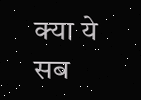क्या ये सब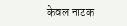केवल नाटक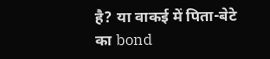है? या वाकई में पिता-बेटे का bond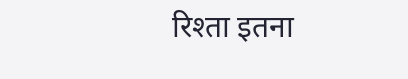रिश्ता इतना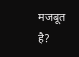मजबूत है?